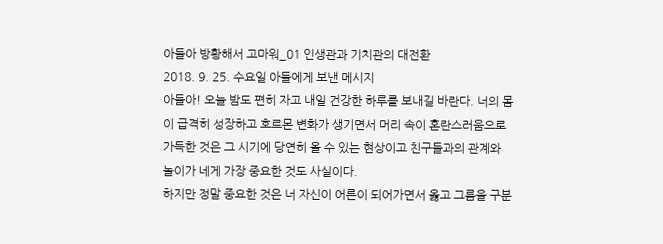아들아 방황해서 고마워_01 인생관과 기치관의 대전환
2018. 9. 25. 수요일 아들에게 보낸 메시지
아들아! 오늘 밤도 편히 자고 내일 건강한 하루를 보내길 바란다. 너의 몸이 급격히 성장하고 호르몬 변화가 생기면서 머리 속이 혼란스러움으로 가득한 것은 그 시기에 당연히 올 수 있는 현상이고 친구들과의 관계와 놀이가 네게 가장 중요한 것도 사실이다.
하지만 정말 중요한 것은 너 자신이 어른이 되어가면서 옳고 그름을 구분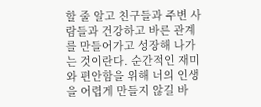할 줄 알고 친구들과 주변 사람들과 건강하고 바른 관계를 만들어가고 성장해 나가는 것이란다. 순간적인 재미와 편안함을 위해 너의 인생을 어렵게 만들지 않길 바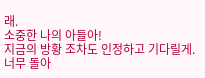래.
소중한 나의 아들아!
지금의 방황 조차도 인정하고 기다릴게.
너무 돌아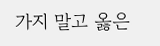가지 말고 옳은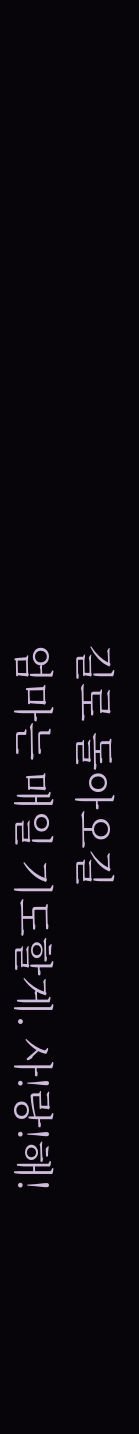길로 돌아오길
엄마는 매일 기도할게. 사!랑!해!